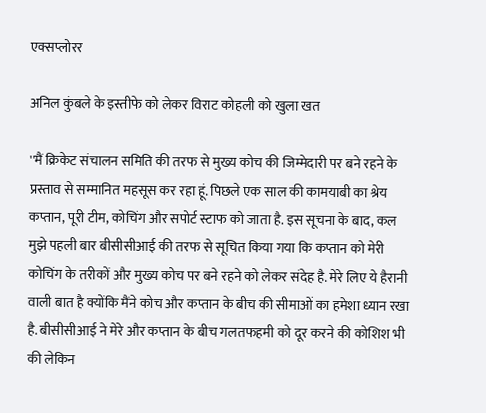एक्सप्लोरर

अनिल कुंबले के इस्तीफे को लेकर विराट कोहली को खुला खत

''मैं क्रिकेट संचालन समिति की तरफ से मुख्य कोच की जिम्मेदारी पर बने रहने के प्रस्ताव से सम्मानित महसूस कर रहा हूं. पिछले एक साल की कामयाबी का श्रेय कप्तान, पूरी टीम, कोचिंग और सपोर्ट स्टाफ को जाता है. इस सूचना के बाद, कल मुझे पहली बार बीसीसीआई की तरफ से सूचित किया गया कि कप्तान को मेरी कोचिंग के तरीकों और मुख्य कोच पर बने रहने को लेकर संदेह है. मेरे लिए ये हैरानी वाली बात है क्योंकि मैंने कोच और कप्तान के बीच की सीमाओं का हमेशा ध्यान रखा है. बीसीसीआई ने मेरे और कप्तान के बीच गलतफहमी को दूर करने की कोशिश भी की लेकिन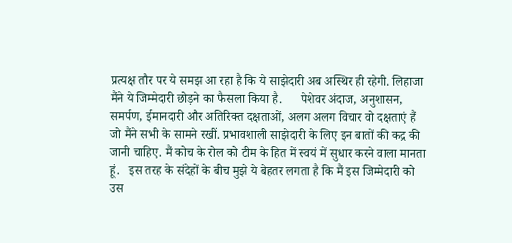प्रत्यक्ष तौर पर ये समझ आ रहा है कि ये साझेदारी अब अस्थिर ही रहेगी. लिहाजा मैंने ये जिम्मेदारी छोड़ने का फैसला किया है.      पेशेवर अंदाज, अनुशासन, समर्पण, ईमानदारी और अतिरिक्त दक्षताओं, अलग अलग विचार वो दक्षताएं हैं जो मैंने सभी के सामने रखीं. प्रभावशाली साझेदारी के लिए इन बातों की कद्र की जानी चाहिए. मैं कोच के रोल को टीम के हित में स्वयं में सुधार करने वाला मानता हूं.   इस तरह के संदेहों के बीच मुझे ये बेहतर लगता है कि मैं इस जिम्मेदारी को उस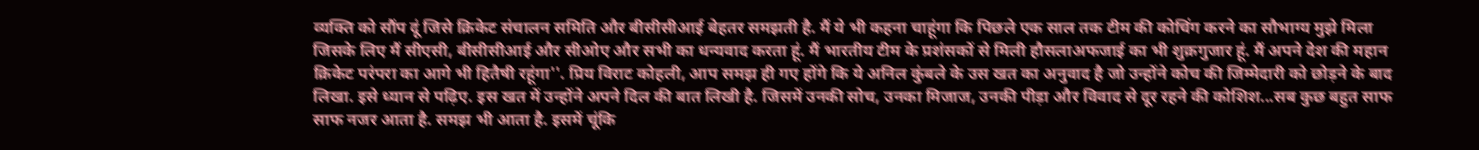व्यक्ति को सौंप दूं जिसे क्रिकेट संचालन समिति और बीसीसीआई बेहतर समझती है. मैं ये भी कहना चाहूंगा कि पिछले एक साल तक टीम की कोचिंग करने का सौभाग्य मुझे मिला जिसके लिए मैं सीएसी, बीसीसीआई और सीओए और सभी का धन्यवाद करता हूं. मैं भारतीय टीम के प्रशंसकों से मिली हौसलाअफजाई का भी शुक्रगुजार हूं. मैं अपने देश की महान क्रिकेट परंपरा का आगे भी हितैषी रहूंगा''. प्रिय विराट कोहली, आप समझ ही गए होंगे कि ये अनिल कुंबले के उस खत का अनुवाद है जो उन्होंने कोच की जिम्मेदारी को छोड़ने के बाद लिखा. इसे ध्यान से पढ़िए. इस खत में उन्होंने अपने दिल की बात लिखी है. जिसमें उनकी सोच, उनका मिजाज, उनकी पीड़ा और विवाद से दूर रहने की कोशिश...सब कुछ बहुत साफ साफ नजर आता है. समझ भी आता है. इसमें चूंकि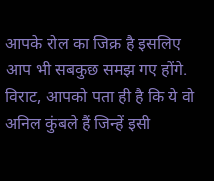आपके रोल का जिक्र है इसलिए आप भी सबकुछ समझ गए होंगे. विराट, आपको पता ही है कि ये वो अनिल कुंबले हैं जिन्हें इसी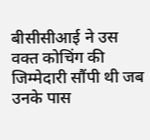बीसीसीआई ने उस वक्त कोचिंग की जिम्मेदारी सौंपी थी जब उनके पास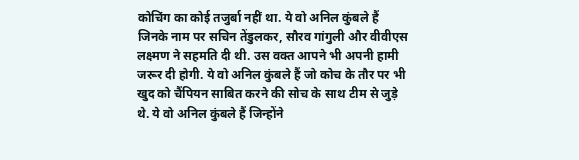कोचिंग का कोई तजुर्बा नहीं था. ये वो अनिल कुंबले हैं जिनके नाम पर सचिन तेंडुलकर, सौरव गांगुली और वीवीएस लक्ष्मण ने सहमति दी थी. उस वक्त आपने भी अपनी हामी जरूर दी होगी. ये वो अनिल कुंबले हैं जो कोच के तौर पर भी खुद को चैंपियन साबित करने की सोच के साथ टीम से जुड़े थे. ये वो अनिल कुंबले हैं जिन्होंने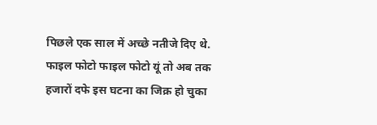पिछले एक साल में अच्छे नतीजे दिए थे. फाइल फोटो फाइल फोटो यूं तो अब तक हजारों दफे इस घटना का जिक्र हो चुका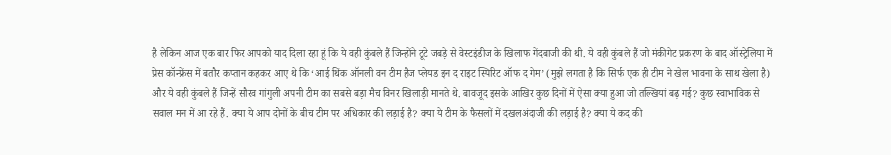है लेकिन आज एक बार फिर आपको याद दिला रहा हूं कि ये वही कुंबले हैं जिन्होंने टूटे जबड़े से वेस्टइंडीज के खिलाफ गेंदबाजी की थी. ये वही कुंबले हैं जो मंकीगेट प्रकरण के बाद ऑस्ट्रेलिया में प्रेस कॉन्फ्रेंस में बतौर कप्तान कहकर आए थे कि ‘आई थिंक ऑनली वन टीम हैज प्लेयड इन द राइट स्पिरिट ऑफ द गेम’ (मुझे लगता है कि सिर्फ एक ही टीम ने खेल भावना के साथ खेला है) और ये वही कुंबले हैं जिन्हें सौरव गांगुली अपनी टीम का सबसे बड़ा मैच विनर खिलाड़ी मानते थे. बावजूद इसके आखिर कुछ दिनों में ऐसा क्या हुआ जो तल्खियां बढ़ गई? कुछ स्वाभाविक से सवाल मन में आ रहे हैं. क्या ये आप दोनों के बीच टीम पर अधिकार की लड़ाई है? क्या ये टीम के फैसलों में दखलअंदाजी की लड़ाई है? क्या ये कद की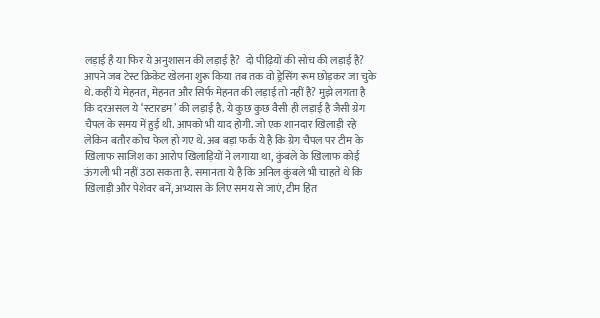लड़ाई है या फिर ये अनुशासन की लड़ाई है?  दो पीढ़ियों की सोच की लड़ाई है? आपने जब टेस्ट क्रिकेट खेलना शुरू किया तब तक वो ड्रेसिंग रूम छोड़कर जा चुके थे. कहीं ये मेहनत, मेहनत और सिर्फ मेहनत की लड़ाई तो नहीं है? मुझे लगता है कि दरअसल ये ‘स्टारडम’ की लड़ाई है. ये कुछ कुछ वैसी ही लड़ाई है जैसी ग्रेग चैपल के समय में हुई थी. आपको भी याद होगी. जो एक शानदार खिलाड़ी रहे लेकिन बतौर कोच फेल हो गए थे. अब बड़ा फर्क ये है कि ग्रेग चैपल पर टीम के खिलाफ साजिश का आरोप खिलाड़ियों ने लगाया था, कुंबले के खिलाफ कोई ऊंगली भी नहीं उठा सकता है. समानता ये है कि अनिल कुंबले भी चाहते थे कि खिलाड़ी और पेशेवर बनें, अभ्यास के लिए समय से जाएं, टीम हित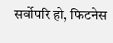सर्वोपरि हो, फिटनेस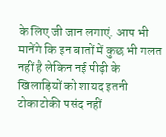के लिए जी जान लगाएं. आप भी मानेंगे कि इन बातों में कुछ भी गलत नहीं है लेकिन नई पीढ़ी के खिलाड़ियों को शायद इतनी टोकाटोकी पसंद नहीं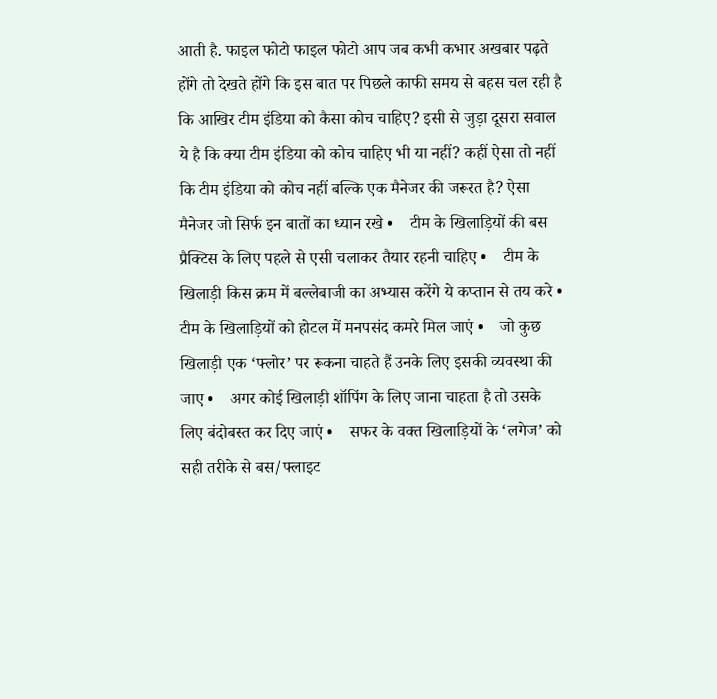आती है. फाइल फोटो फाइल फोटो आप जब कभी कभार अखबार पढ़ते होंगे तो देखते होंगे कि इस बात पर पिछले काफी समय से बहस चल रही है कि आखिर टीम इंडिया को कैसा कोच चाहिए? इसी से जुड़ा दूसरा सवाल ये है कि क्या टीम इंडिया को कोच चाहिए भी या नहीं? कहीं ऐसा तो नहीं कि टीम इंडिया को कोच नहीं बल्कि एक मैनेजर की जरूरत है? ऐसा मैनेजर जो सिर्फ इन बातों का ध्यान रखे •    टीम के खिलाड़ियों की बस प्रैक्टिस के लिए पहले से एसी चलाकर तैयार रहनी चाहिए •    टीम के खिलाड़ी किस क्रम में बल्लेबाजी का अभ्यास करेंगे ये कप्तान से तय करे •    टीम के खिलाड़ियों को होटल में मनपसंद कमरे मिल जाएं •    जो कुछ खिलाड़ी एक ‘फ्लोर’ पर रूकना चाहते हैं उनके लिए इसकी व्यवस्था की जाए •    अगर कोई खिलाड़ी शॉपिंग के लिए जाना चाहता है तो उसके लिए बंदोबस्त कर दिए जाएं •    सफर के वक्त खिलाड़ियों के ‘लगेज’ को सही तरीके से बस/फ्लाइट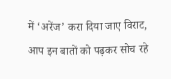में ‘अरेंज’ करा दिया जाए विराट, आप इन बातों को पढ़कर सोच रहे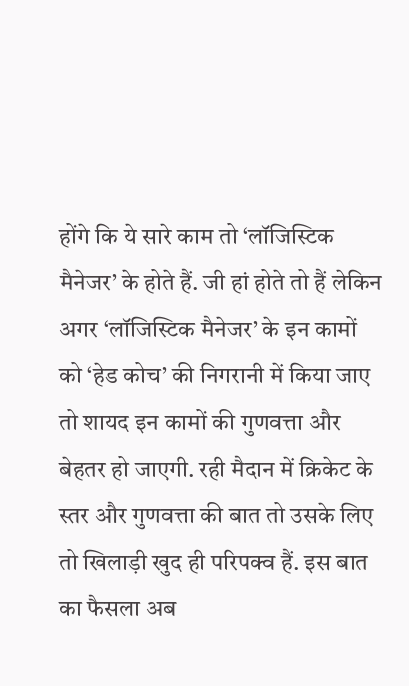होंगे कि ये सारे काम तो ‘लॉजिस्टिक मैनेजर’ के होते हैं. जी हां होते तो हैं लेकिन अगर ‘लॉजिस्टिक मैनेजर’ के इन कामों को ‘हेड कोच’ की निगरानी में किया जाए तो शायद इन कामों की गुणवत्ता और बेहतर हो जाएगी. रही मैदान में क्रिकेट के स्तर और गुणवत्ता की बात तो उसके लिए तो खिलाड़ी खुद ही परिपक्व हैं. इस बात का फैसला अब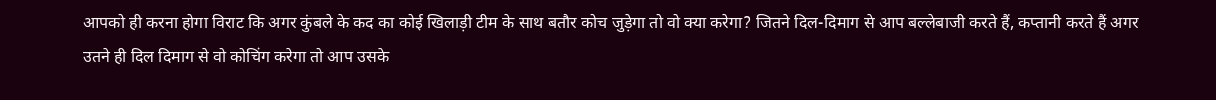आपको ही करना होगा विराट कि अगर कुंबले के कद का कोई खिलाड़ी टीम के साथ बतौर कोच जुड़ेगा तो वो क्या करेगा? जितने दिल-दिमाग से आप बल्लेबाजी करते हैं, कप्तानी करते हैं अगर उतने ही दिल दिमाग से वो कोचिंग करेगा तो आप उसके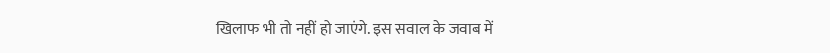खिलाफ भी तो नहीं हो जाएंगे. इस सवाल के जवाब में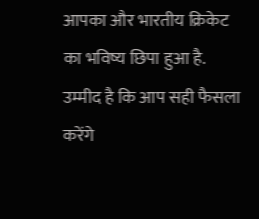आपका और भारतीय क्रिकेट का भविष्य छिपा हुआ है. उम्मीद है कि आप सही फैसला करेंगे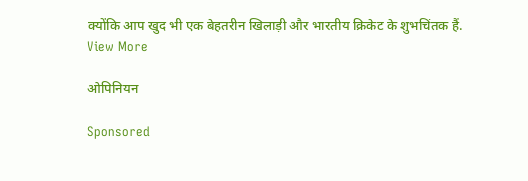क्योंकि आप खुद भी एक बेहतरीन खिलाड़ी और भारतीय क्रिकेट के शुभचिंतक हैं.
View More

ओपिनियन

Sponsored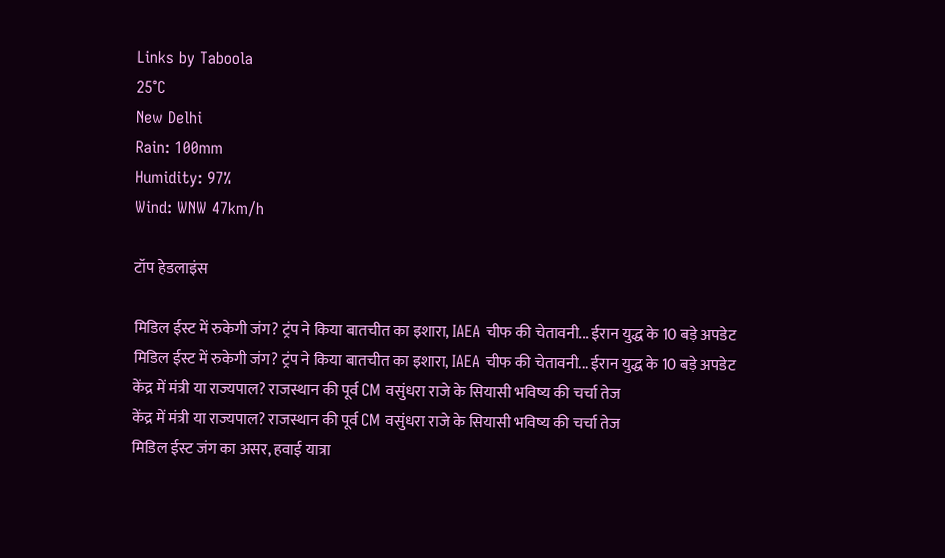Links by Taboola
25°C
New Delhi
Rain: 100mm
Humidity: 97%
Wind: WNW 47km/h

टॉप हेडलाइंस

मिडिल ईस्ट में रुकेगी जंग? ट्रंप ने किया बातचीत का इशारा, IAEA चीफ की चेतावनी... ईरान युद्ध के 10 बड़े अपडेट
मिडिल ईस्ट में रुकेगी जंग? ट्रंप ने किया बातचीत का इशारा, IAEA चीफ की चेतावनी... ईरान युद्ध के 10 बड़े अपडेट
केंद्र में मंत्री या राज्यपाल? राजस्थान की पूर्व CM वसुंधरा राजे के सियासी भविष्य की चर्चा तेज
केंद्र में मंत्री या राज्यपाल? राजस्थान की पूर्व CM वसुंधरा राजे के सियासी भविष्य की चर्चा तेज
मिडिल ईस्ट जंग का असर, हवाई यात्रा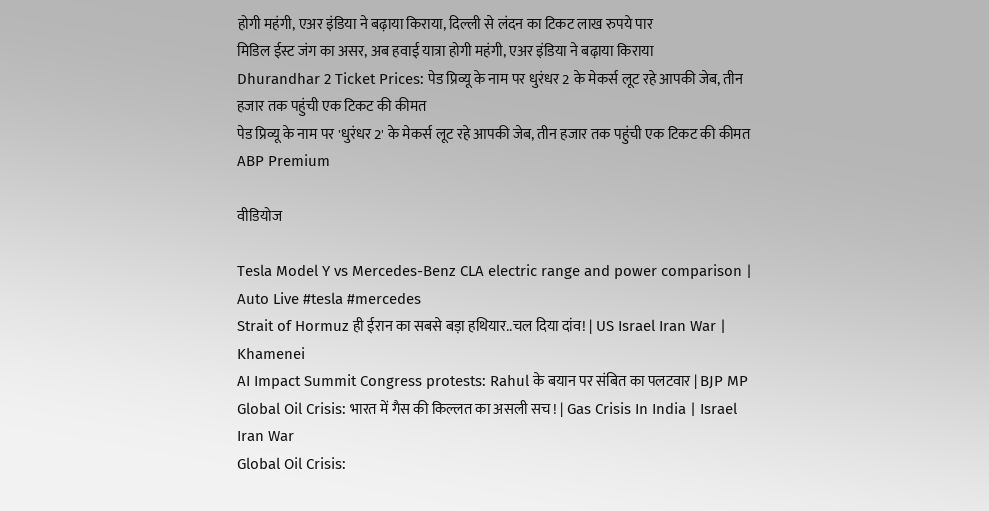होगी महंगी, एअर इंडिया ने बढ़ाया किराया, दिल्ली से लंदन का टिकट लाख रुपये पार
मिडिल ईस्ट जंग का असर, अब हवाई यात्रा होगी महंगी, एअर इंडिया ने बढ़ाया किराया
Dhurandhar 2 Ticket Prices: पेड प्रिव्यू के नाम पर धुरंधर 2 के मेकर्स लूट रहे आपकी जेब, तीन हजार तक पहुंची एक टिकट की कीमत
पेड प्रिव्यू के नाम पर 'धुरंधर 2' के मेकर्स लूट रहे आपकी जेब, तीन हजार तक पहुंची एक टिकट की कीमत
ABP Premium

वीडियोज

Tesla Model Y vs Mercedes-Benz CLA electric range and power comparison | Auto Live #tesla #mercedes
Strait of Hormuz ही ईरान का सबसे बड़ा हथियार..चल दिया दांव! | US Israel Iran War | Khamenei
AI Impact Summit Congress protests: Rahul के बयान पर संबित का पलटवार | BJP MP
Global Oil Crisis: भारत में गैस की किल्लत का असली सच ! | Gas Crisis In India | Israel Iran War
Global Oil Crisis: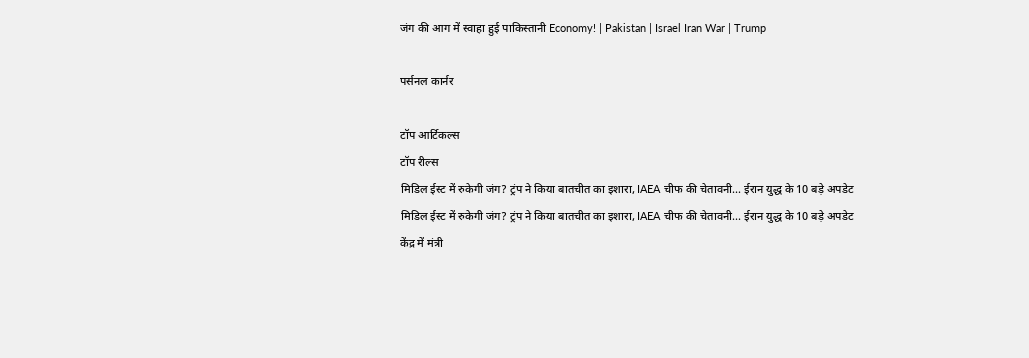जंग की आग में स्वाहा हुई पाकिस्तानी Economy! | Pakistan | Israel Iran War | Trump

पर्सनल कार्नर

टॉप आर्टिकल्स
टॉप रील्स
मिडिल ईस्ट में रुकेगी जंग? ट्रंप ने किया बातचीत का इशारा, IAEA चीफ की चेतावनी... ईरान युद्ध के 10 बड़े अपडेट
मिडिल ईस्ट में रुकेगी जंग? ट्रंप ने किया बातचीत का इशारा, IAEA चीफ की चेतावनी... ईरान युद्ध के 10 बड़े अपडेट
केंद्र में मंत्री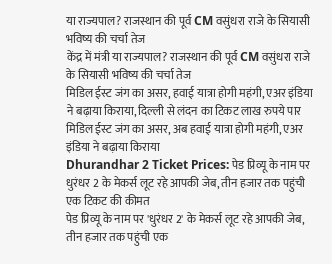या राज्यपाल? राजस्थान की पूर्व CM वसुंधरा राजे के सियासी भविष्य की चर्चा तेज
केंद्र में मंत्री या राज्यपाल? राजस्थान की पूर्व CM वसुंधरा राजे के सियासी भविष्य की चर्चा तेज
मिडिल ईस्ट जंग का असर, हवाई यात्रा होगी महंगी, एअर इंडिया ने बढ़ाया किराया, दिल्ली से लंदन का टिकट लाख रुपये पार
मिडिल ईस्ट जंग का असर, अब हवाई यात्रा होगी महंगी, एअर इंडिया ने बढ़ाया किराया
Dhurandhar 2 Ticket Prices: पेड प्रिव्यू के नाम पर धुरंधर 2 के मेकर्स लूट रहे आपकी जेब, तीन हजार तक पहुंची एक टिकट की कीमत
पेड प्रिव्यू के नाम पर 'धुरंधर 2' के मेकर्स लूट रहे आपकी जेब, तीन हजार तक पहुंची एक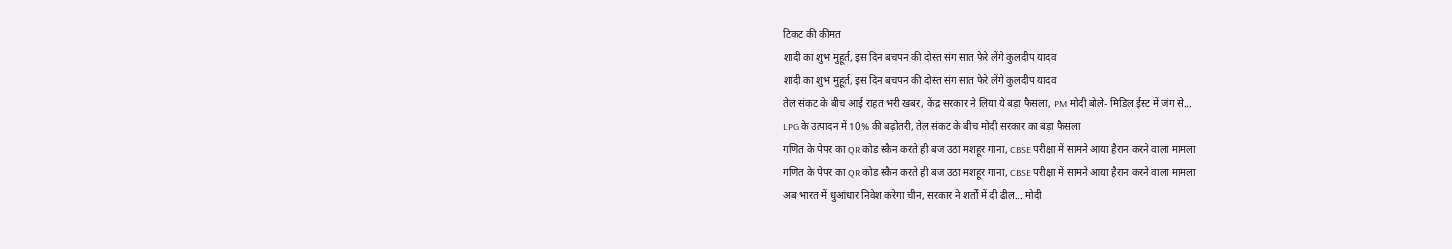टिकट की कीमत
शादी का शुभ मुहूर्त, इस दिन बचपन की दोस्त संग सात फेरे लेंगे कुलदीप यादव
शादी का शुभ मुहूर्त, इस दिन बचपन की दोस्त संग सात फेरे लेंगे कुलदीप यादव
तेल संकट के बीच आई राहत भरी खबर, केंद्र सरकार ने लिया ये बड़ा फैसला, PM मोदी बोले- मिडिल ईस्ट में जंग से...
LPG के उत्पादन में 10% की बढ़ोतरी, तेल संकट के बीच मोदी सरकार का बड़ा फैसला
गणित के पेपर का QR कोड स्कैन करते ही बज उठा मशहूर गाना, CBSE परीक्षा में सामने आया हैरान करने वाला मामला
गणित के पेपर का QR कोड स्कैन करते ही बज उठा मशहूर गाना, CBSE परीक्षा में सामने आया हैरान करने वाला मामला
अब भारत में धुआंधार निवेश करेगा चीन, सरकार ने शर्तों में दी ढील... मोदी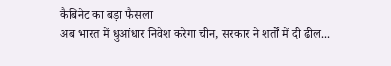कैबिनेट का बड़ा फैसला
अब भारत में धुआंधार निवेश करेगा चीन, सरकार ने शर्तों में दी ढील...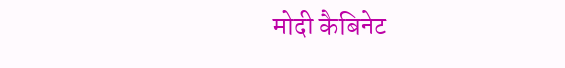मोदी कैबिनेट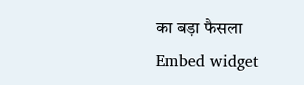का बड़ा फैसला
Embed widget